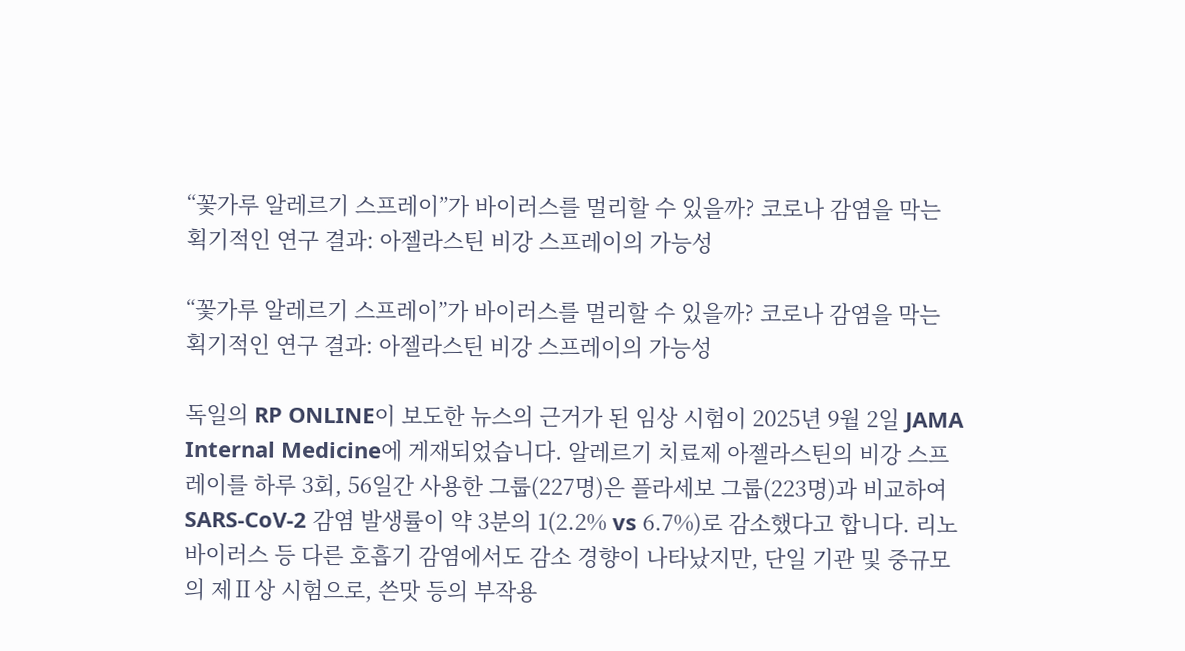“꽃가루 알레르기 스프레이”가 바이러스를 멀리할 수 있을까? 코로나 감염을 막는 획기적인 연구 결과: 아젤라스틴 비강 스프레이의 가능성

“꽃가루 알레르기 스프레이”가 바이러스를 멀리할 수 있을까? 코로나 감염을 막는 획기적인 연구 결과: 아젤라스틴 비강 스프레이의 가능성

독일의 RP ONLINE이 보도한 뉴스의 근거가 된 임상 시험이 2025년 9월 2일 JAMA Internal Medicine에 게재되었습니다. 알레르기 치료제 아젤라스틴의 비강 스프레이를 하루 3회, 56일간 사용한 그룹(227명)은 플라세보 그룹(223명)과 비교하여 SARS-CoV-2 감염 발생률이 약 3분의 1(2.2% vs 6.7%)로 감소했다고 합니다. 리노바이러스 등 다른 호흡기 감염에서도 감소 경향이 나타났지만, 단일 기관 및 중규모의 제Ⅱ상 시험으로, 쓴맛 등의 부작용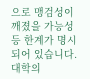으로 맹검성이 깨졌을 가능성 등 한계가 명시되어 있습니다. 대학의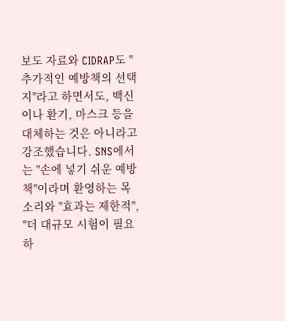보도 자료와 CIDRAP도 "추가적인 예방책의 선택지"라고 하면서도, 백신이나 환기, 마스크 등을 대체하는 것은 아니라고 강조했습니다. SNS에서는 "손에 넣기 쉬운 예방책"이라며 환영하는 목소리와 "효과는 제한적", "더 대규모 시험이 필요하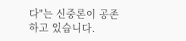다"는 신중론이 공존하고 있습니다.